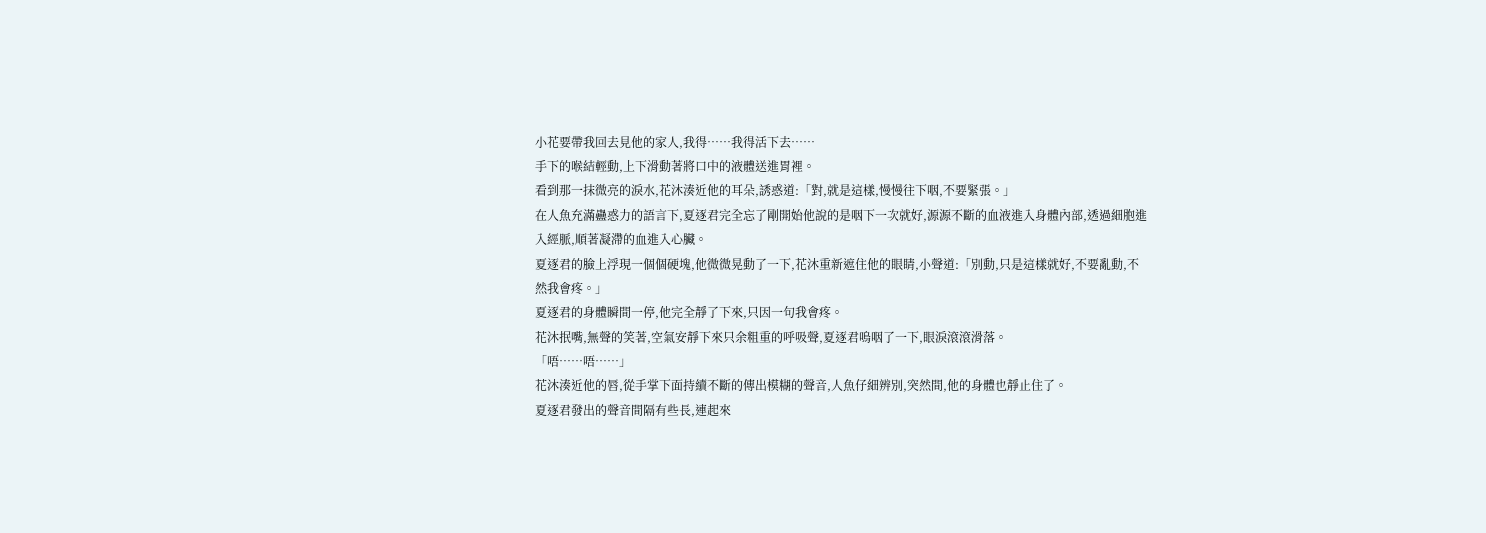小花要帶我回去見他的家人,我得……我得活下去……
手下的喉結輕動,上下滑動著將口中的液體送進胃裡。
看到那一抹微亮的淚水,花沐湊近他的耳朵,誘惑道:「對,就是這樣,慢慢往下咽,不要緊張。」
在人魚充滿蠱惑力的語言下,夏逐君完全忘了剛開始他說的是咽下一次就好,源源不斷的血液進入身體內部,透過細胞進入經脈,順著凝滯的血進入心臟。
夏逐君的臉上浮現一個個硬塊,他微微晃動了一下,花沐重新遮住他的眼睛,小聲道:「別動,只是這樣就好,不要亂動,不然我會疼。」
夏逐君的身體瞬間一停,他完全靜了下來,只因一句我會疼。
花沐抿嘴,無聲的笑著,空氣安靜下來只余粗重的呼吸聲,夏逐君嗚咽了一下,眼淚滾滾滑落。
「唔……唔……」
花沐湊近他的唇,從手掌下面持續不斷的傳出模糊的聲音,人魚仔細辨別,突然間,他的身體也靜止住了。
夏逐君發出的聲音間隔有些長,連起來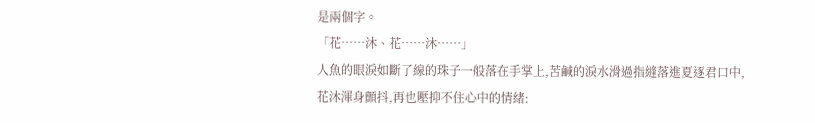是兩個字。
「花……沐、花……沐……」
人魚的眼淚如斷了線的珠子一般落在手掌上,苦鹹的淚水滑過指縫落進夏逐君口中,花沐渾身顫抖,再也壓抑不住心中的情緒: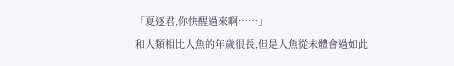「夏逐君,你快醒過來啊……」
和人類相比人魚的年歲很長,但是人魚從未體會過如此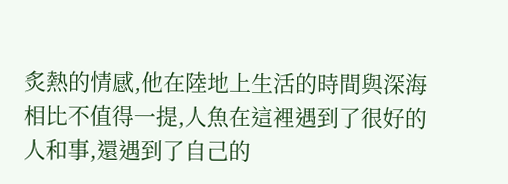炙熱的情感,他在陸地上生活的時間與深海相比不值得一提,人魚在這裡遇到了很好的人和事,還遇到了自己的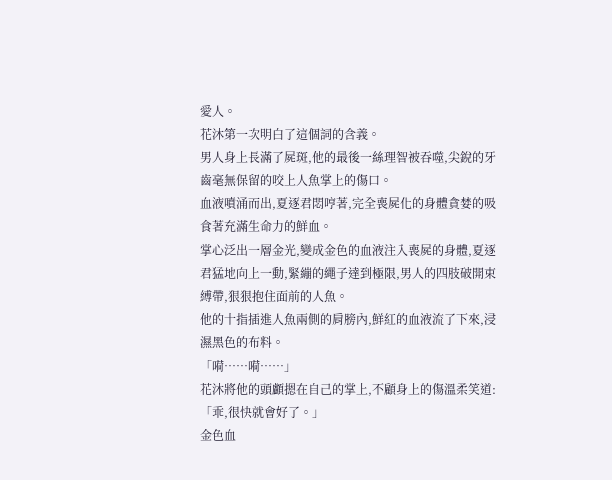愛人。
花沐第一次明白了這個詞的含義。
男人身上長滿了屍斑,他的最後一絲理智被吞噬,尖銳的牙齒毫無保留的咬上人魚掌上的傷口。
血液噴涌而出,夏逐君悶哼著,完全喪屍化的身體貪婪的吸食著充滿生命力的鮮血。
掌心泛出一層金光,變成金色的血液注入喪屍的身體,夏逐君猛地向上一動,緊繃的繩子達到極限,男人的四肢破開束縛帶,狠狠抱住面前的人魚。
他的十指插進人魚兩側的肩膀內,鮮紅的血液流了下來,浸濕黑色的布料。
「嗬……嗬……」
花沐將他的頭顱摁在自己的掌上,不顧身上的傷溫柔笑道:「乖,很快就會好了。」
金色血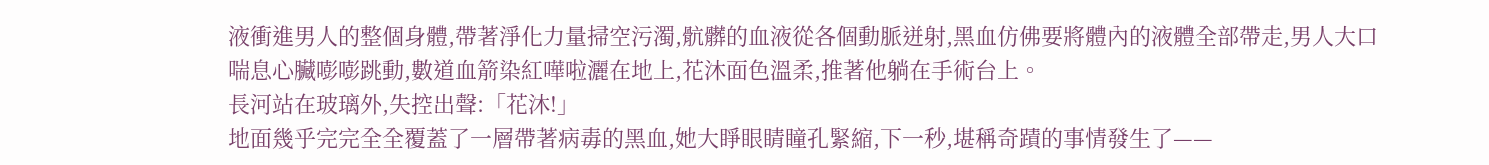液衝進男人的整個身體,帶著淨化力量掃空污濁,骯髒的血液從各個動脈迸射,黑血仿佛要將體內的液體全部帶走,男人大口喘息心臟嘭嘭跳動,數道血箭染紅嘩啦灑在地上,花沐面色溫柔,推著他躺在手術台上。
長河站在玻璃外,失控出聲:「花沐!」
地面幾乎完完全全覆蓋了一層帶著病毒的黑血,她大睜眼睛瞳孔緊縮,下一秒,堪稱奇蹟的事情發生了——